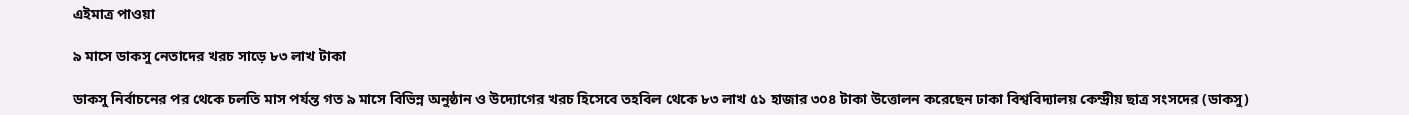এইমাত্র পাওয়া

৯ মাসে ডাকসু নেতাদের খরচ সাড়ে ৮৩ লাখ টাকা

ডাকসু নির্বাচনের পর থেকে চলতি মাস পর্যন্ত গত ৯ মাসে বিভিন্ন অনুষ্ঠান ও উদ্যোগের খরচ হিসেবে তহবিল থেকে ৮৩ লাখ ৫১ হাজার ৩০৪ টাকা উত্তোলন করেছেন ঢাকা বিশ্ববিদ্যালয় কেন্দ্রীয় ছাত্র সংসদের (ডাকসু)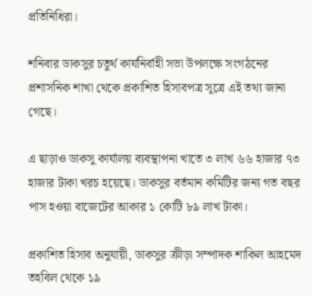প্রতিনিধিরা।

শনিবার ডাকসুর চতুর্থ কার্যনির্বাহী সভা উপলক্ষে সংগঠনের প্রশাসনিক শাখা থেকে প্রকাশিত হিসাবপত্র সূত্রে এই তথ্য জানা গেছে।

এ ছাড়াও ডাকসু কার্যালয় ব্যবস্থাপনা খাতে ৩ লাখ ৬৬ হাজার ৭৩ হাজার টাকা খরচ হয়েছে। ডাকসুর বর্তমান কমিটির জন্য গত বছর পাস হওয়া বাজেটের আকার ১ কোটি ৮৯ লাখ টাকা।

প্রকাশিত হিসাব অনুযায়ী, ডাকসুর ক্রীড়া সম্পাদক শাকিল আহমেদ তহবিল থেকে ১৯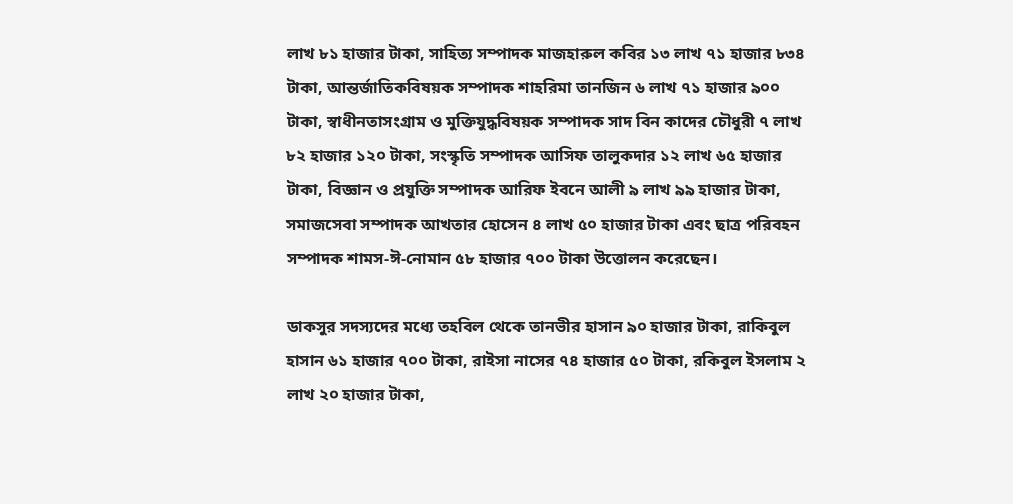লাখ ৮১ হাজার টাকা, সাহিত্য সম্পাদক মাজহারুল কবির ১৩ লাখ ৭১ হাজার ৮৩৪ টাকা, আন্তর্জাতিকবিষয়ক সম্পাদক শাহরিমা তানজিন ৬ লাখ ৭১ হাজার ৯০০ টাকা, স্বাধীনতাসংগ্রাম ও মুক্তিযুদ্ধবিষয়ক সম্পাদক সাদ বিন কাদের চৌধুরী ৭ লাখ ৮২ হাজার ১২০ টাকা, সংস্কৃতি সম্পাদক আসিফ তালুকদার ১২ লাখ ৬৫ হাজার টাকা, বিজ্ঞান ও প্রযুক্তি সম্পাদক আরিফ ইবনে আলী ৯ লাখ ৯৯ হাজার টাকা, সমাজসেবা সম্পাদক আখতার হোসেন ৪ লাখ ৫০ হাজার টাকা এবং ছাত্র পরিবহন সম্পাদক শামস-ঈ-নোমান ৫৮ হাজার ৭০০ টাকা উত্তোলন করেছেন।

ডাকসুর সদস্যদের মধ্যে তহবিল থেকে তানভীর হাসান ৯০ হাজার টাকা, রাকিবুল হাসান ৬১ হাজার ৭০০ টাকা, রাইসা নাসের ৭৪ হাজার ৫০ টাকা, রকিবুল ইসলাম ২ লাখ ২০ হাজার টাকা,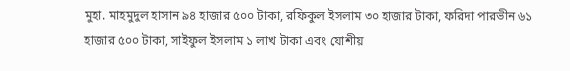মুহা. মাহমুদুল হাসান ৯৪ হাজার ৫০০ টাকা, রফিকুল ইসলাম ৩০ হাজার টাকা, ফরিদা পারভীন ৬১ হাজার ৫০০ টাকা, সাইফুল ইসলাম ১ লাখ টাকা এবং যোশীয়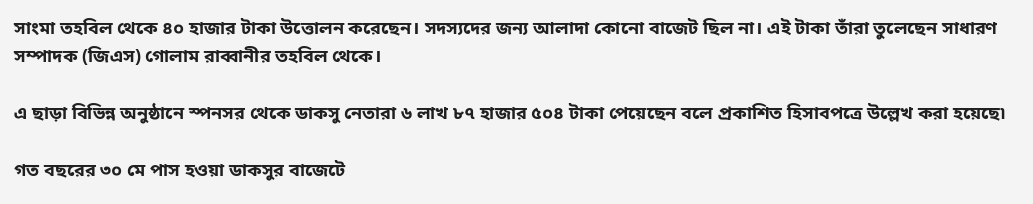সাংমা তহবিল থেকে ৪০ হাজার টাকা উত্তোলন করেছেন। সদস্যদের জন্য আলাদা কোনো বাজেট ছিল না। এই টাকা তাঁরা তুলেছেন সাধারণ সম্পাদক (জিএস) গোলাম রাব্বানীর তহবিল থেকে।

এ ছাড়া বিভিন্ন অনুষ্ঠানে স্পনসর থেকে ডাকসু নেতারা ৬ লাখ ৮৭ হাজার ৫০৪ টাকা পেয়েছেন বলে প্রকাশিত হিসাবপত্রে উল্লেখ করা হয়েছে৷

গত বছরের ৩০ মে পাস হওয়া ডাকসুর বাজেটে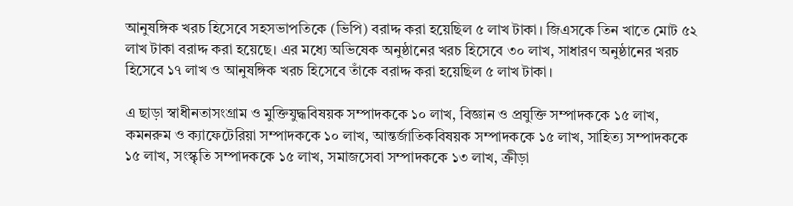আনুষঙ্গিক খরচ হিসেবে সহসভাপতিকে (ভিপি) বরাদ্দ করা হয়েছিল ৫ লাখ টাকা। জিএসকে তিন খাতে মোট ৫২ লাখ টাকা বরাদ্দ করা হয়েছে। এর মধ্যে অভিষেক অনুষ্ঠানের খরচ হিসেবে ৩০ লাখ, সাধারণ অনুষ্ঠানের খরচ হিসেবে ১৭ লাখ ও আনুষঙ্গিক খরচ হিসেবে তাঁকে বরাদ্দ করা হয়েছিল ৫ লাখ টাকা।

এ ছাড়া স্বাধীনতাসংগ্রাম ও মুক্তিযুদ্ধবিষয়ক সম্পাদককে ১০ লাখ, বিজ্ঞান ও প্রযুক্তি সম্পাদককে ১৫ লাখ, কমনরুম ও ক্যাফেটেরিয়া সম্পাদককে ১০ লাখ, আন্তর্জাতিকবিষয়ক সম্পাদককে ১৫ লাখ, সাহিত্য সম্পাদককে ১৫ লাখ, সংস্কৃতি সম্পাদককে ১৫ লাখ, সমাজসেবা সম্পাদককে ১৩ লাখ, ক্রীড়া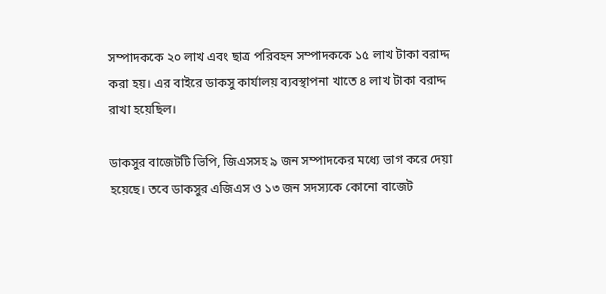সম্পাদককে ২০ লাখ এবং ছাত্র পরিবহন সম্পাদককে ১৫ লাখ টাকা বরাদ্দ করা হয়। এর বাইরে ডাকসু কার্যালয় ব্যবস্থাপনা খাতে ৪ লাখ টাকা বরাদ্দ রাখা হয়েছিল।

ডাকসুর বাজেটটি ভিপি, জিএসসহ ৯ জন সম্পাদকের মধ্যে ভাগ করে দেয়া হয়েছে। তবে ডাকসুর এজিএস ও ১৩ জন সদস্যকে কোনো বাজেট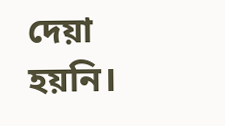দেয়া হয়নি।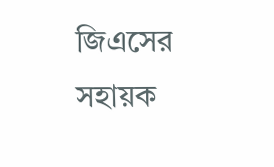জিএসের সহায়ক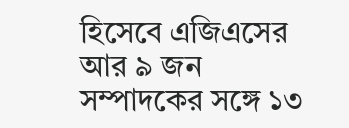হিসেবে এজিএসের আর ৯ জন সম্পাদকের সঙ্গে ১৩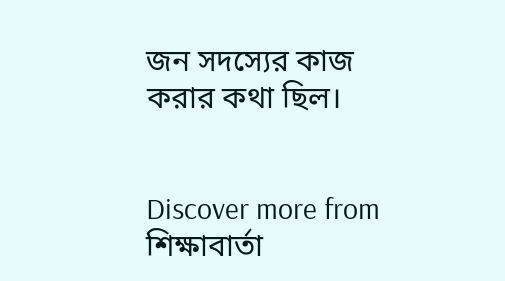জন সদস্যের কাজ করার কথা ছিল।


Discover more from শিক্ষাবার্তা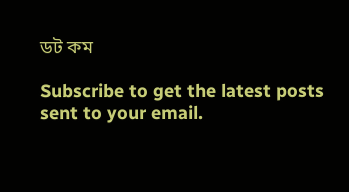ডট কম

Subscribe to get the latest posts sent to your email.